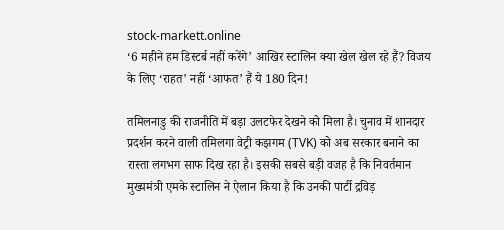stock-markett.online
‘6 महीने हम डिस्टर्ब नहीं करेंगे’ आखिर स्टालिन क्या खेल खेल रहे हैं? विजय के लिए ‘राहत’ नहीं ‘आफत’ हैं ये 180 दिन!

तमिलनाडु की राजनीति में बड़ा उलटफेर देखने को मिला है। चुनाव में शानदार प्रदर्शन करने वाली तमिलगा वेट्री कझगम (TVK) को अब सरकार बनाने का रास्ता लगभग साफ दिख रहा है। इसकी सबसे बड़ी वजह है कि निवर्तमान मुख्यमंत्री एमके स्टालिन ने ऐलान किया है कि उनकी पार्टी द्रविड़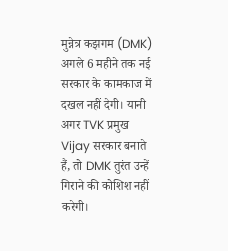मुन्नेत्र कझगम (DMK) अगले 6 महीने तक नई सरकार के कामकाज में दखल नहीं देगी। यानी अगर TVK प्रमुख Vijay सरकार बनाते हैं, तो DMK तुरंत उन्हें गिराने की कोशिश नहीं करेगी।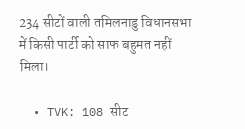234 सीटों वाली तमिलनाडु विधानसभा में किसी पार्टी को साफ बहुमत नहीं मिला।

  • TVK: 108 सीट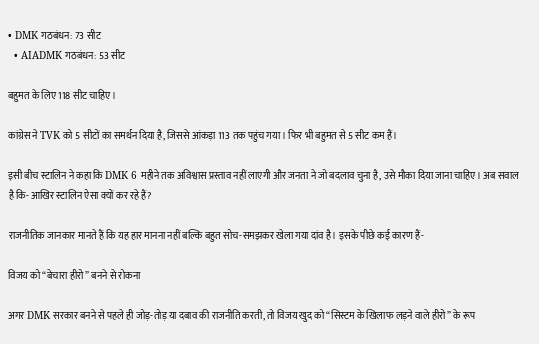• DMK गठबंधन: 73 सीट
  • AIADMK गठबंधन: 53 सीट

बहुमत के लिए 118 सीट चाहिए।

कांग्रेस ने TVK को 5 सीटों का समर्थन दिया है, जिससे आंकड़ा 113 तक पहुंच गया। फिर भी बहुमत से 5 सीट कम हैं।

इसी बीच स्टालिन ने कहा कि DMK 6 महीने तक अविश्वास प्रस्ताव नहीं लाएगी और जनता ने जो बदलाव चुना है, उसे मौका दिया जाना चाहिए। अब सवाल है कि- आखिर स्टालिन ऐसा क्यों कर रहे हैं?

राजनीतिक जानकार मानते हैं कि यह हार मानना नहीं बल्कि बहुत सोच-समझकर खेला गया दांव है। इसके पीछे कई कारण हैं-

विजय को “बेचारा हीरो” बनने से रोकना

अगर DMK सरकार बनने से पहले ही जोड़-तोड़ या दबाव की राजनीति करती, तो विजय खुद को “सिस्टम के खिलाफ लड़ने वाले हीरो” के रूप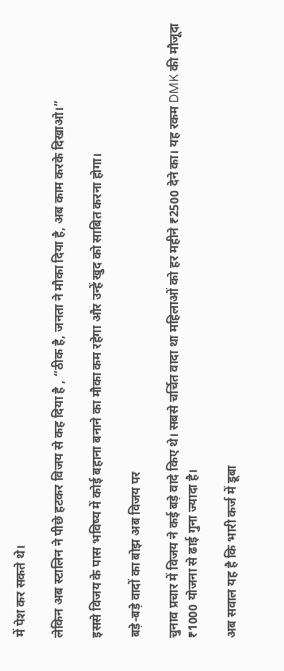में पेश कर सकते थे।

लेकिन अब स्टालिन ने पीछे हटकर विजय से कह दिया है , “ठीक है, जनता ने मौका दिया है, अब काम करके दिखाओ।”

इससे विजय के पास भविष्य में कोई बहाना बनाने का मौका कम रहेगा और उन्हें खुद को साबित करना होगा।

बड़े-बड़े वादों का बोझ अब विजय पर

चुनाव प्रचार में विजय ने कई बड़े वादे किए थे। सबसे चर्चित वादा था महिलाओं को हर महीने ₹2500 देने का। यह रकम DMK की मौजूदा ₹1000 योजना से ढाई गुना ज्यादा है।

अब सवाल यह है कि भारी कर्ज में डूबा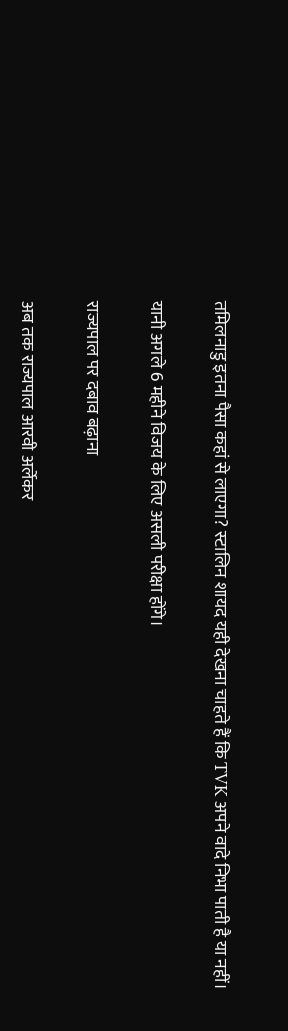तमिलनाडु इतना पैसा कहां से लाएगा? स्टालिन शायद यही देखना चाहते हैं कि TVK अपने वादे निभा पाती है या नहीं।

यानी अगले 6 महीने विजय के लिए असली परीक्षा होंगे।

राज्यपाल पर दबाव बढ़ाना

अब तक राज्यपाल आरवी अर्लेकर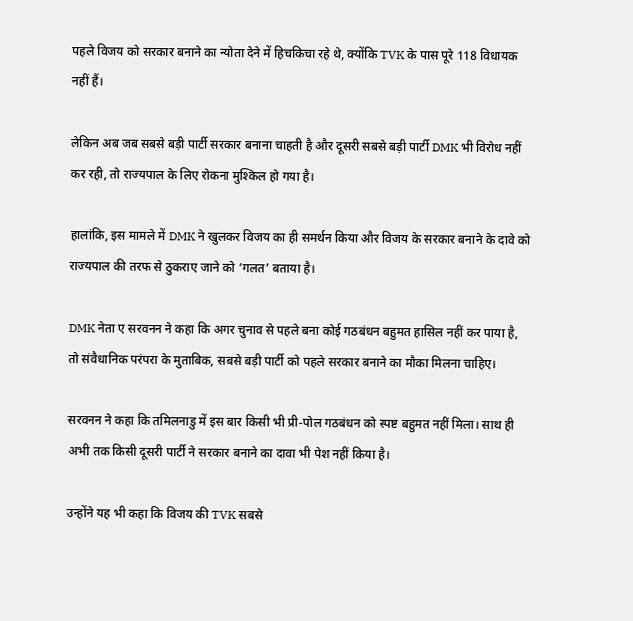पहले विजय को सरकार बनाने का न्योता देने में हिचकिचा रहे थे, क्योंकि TVK के पास पूरे 118 विधायक नहीं हैं।

लेकिन अब जब सबसे बड़ी पार्टी सरकार बनाना चाहती है और दूसरी सबसे बड़ी पार्टी DMK भी विरोध नहीं कर रही, तो राज्यपाल के लिए रोकना मुश्किल हो गया है।

हालांकि, इस मामले में DMK ने खुलकर विजय का ही समर्थन किया और विजय के सरकार बनाने के दावे को राज्यपाल की तरफ से ठुकराए जाने को ‘गलत’ बताया है।

DMK नेता ए सरवनन ने कहा कि अगर चुनाव से पहले बना कोई गठबंधन बहुमत हासिल नहीं कर पाया है, तो संवैधानिक परंपरा के मुताबिक, सबसे बड़ी पार्टी को पहले सरकार बनाने का मौका मिलना चाहिए।

सरवनन ने कहा कि तमिलनाडु में इस बार किसी भी प्री-पोल गठबंधन को स्पष्ट बहुमत नहीं मिला। साथ ही अभी तक किसी दूसरी पार्टी ने सरकार बनाने का दावा भी पेश नहीं किया है।

उन्होंने यह भी कहा कि विजय की TVK सबसे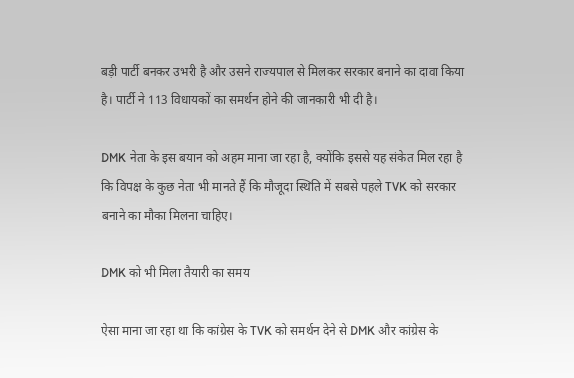बड़ी पार्टी बनकर उभरी है और उसने राज्यपाल से मिलकर सरकार बनाने का दावा किया है। पार्टी ने 113 विधायकों का समर्थन होने की जानकारी भी दी है।

DMK नेता के इस बयान को अहम माना जा रहा है, क्योंकि इससे यह संकेत मिल रहा है कि विपक्ष के कुछ नेता भी मानते हैं कि मौजूदा स्थिति में सबसे पहले TVK को सरकार बनाने का मौका मिलना चाहिए।

DMK को भी मिला तैयारी का समय

ऐसा माना जा रहा था कि कांग्रेस के TVK को समर्थन देने से DMK और कांग्रेस के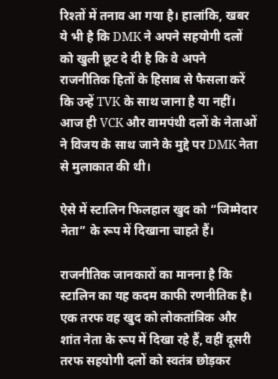रिश्तों में तनाव आ गया है। हालांकि, खबर ये भी है कि DMK ने अपने सहयोगी दलों को खुली छूट दे दी है कि वे अपने राजनीतिक हितों के हिसाब से फैसला करें कि उन्हें TVK के साथ जाना है या नहीं। आज ही VCK और वामपंथी दलों के नेताओं ने विजय के साथ जाने के मुद्दे पर DMK नेता से मुलाकात की थी।

ऐसे में स्टालिन फिलहाल खुद को “जिम्मेदार नेता” के रूप में दिखाना चाहते हैं।

राजनीतिक जानकारों का मानना है कि स्टालिन का यह कदम काफी रणनीतिक है। एक तरफ वह खुद को लोकतांत्रिक और शांत नेता के रूप में दिखा रहे हैं, वहीं दूसरी तरफ सहयोगी दलों को स्वतंत्र छोड़कर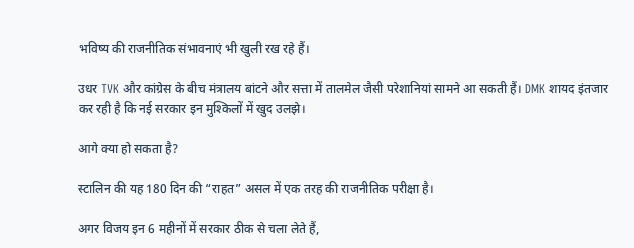भविष्य की राजनीतिक संभावनाएं भी खुली रख रहे हैं।

उधर TVK और कांग्रेस के बीच मंत्रालय बांटने और सत्ता में तालमेल जैसी परेशानियां सामने आ सकती हैं। DMK शायद इंतजार कर रही है कि नई सरकार इन मुश्किलों में खुद उलझे।

आगे क्या हो सकता है?

स्टालिन की यह 180 दिन की “राहत” असल में एक तरह की राजनीतिक परीक्षा है।

अगर विजय इन 6 महीनों में सरकार ठीक से चला लेते हैं,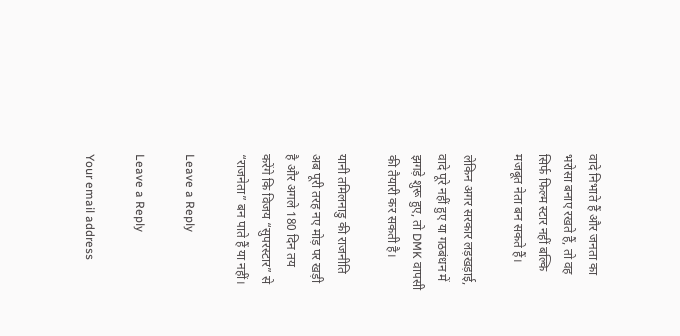वादे निभाते हैं और जनता का भरोसा बनाए रखते हैं, तो वह सिर्फ फिल्म स्टार नहीं बल्कि मजबूत नेता बन सकते हैं।

लेकिन अगर सरकार लड़खड़ाई, वादे पूरे नहीं हुए या गठबंधन में झगड़े शुरू हुए, तो DMK वापसी की तैयारी कर सकती है।

यानी तमिलनाडु की राजनीति अब पूरी तरह नए मोड़ पर खड़ी है और अगले 180 दिन तय करेंगे कि विजय “सुपरस्टार” से “राजनेता” बन पाते हैं या नहीं।

Leave a Reply

Leave a Reply

Your email address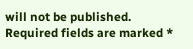will not be published. Required fields are marked *